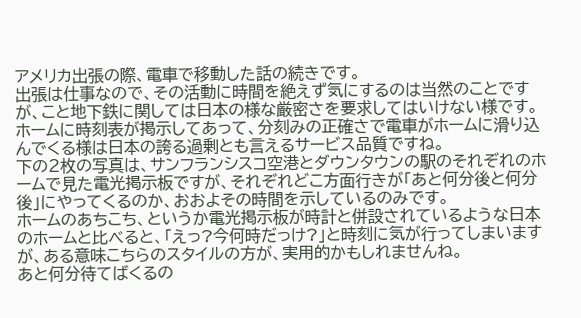アメリカ出張の際、電車で移動した話の続きです。
出張は仕事なので、その活動に時間を絶えず気にするのは当然のことですが、こと地下鉄に関しては日本の様な厳密さを要求してはいけない様です。
ホームに時刻表が掲示してあって、分刻みの正確さで電車がホームに滑り込んでくる様は日本の誇る過剰とも言えるサービス品質ですね。
下の2枚の写真は、サンフランシスコ空港とダウンタウンの駅のそれぞれのホームで見た電光掲示板ですが、それぞれどこ方面行きが「あと何分後と何分後」にやってくるのか、おおよその時間を示しているのみです。
ホームのあちこち、というか電光掲示板が時計と併設されているような日本のホームと比べると、「えっ?今何時だっけ?」と時刻に気が行ってしまいますが、ある意味こちらのスタイルの方が、実用的かもしれませんね。
あと何分待てばくるの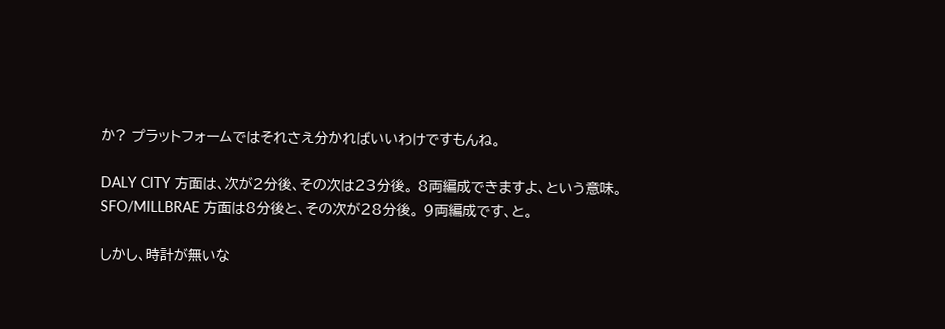か? プラットフォームではそれさえ分かればいいわけですもんね。

DALY CITY 方面は、次が2分後、その次は23分後。 8両編成できますよ、という意味。
SFO/MILLBRAE 方面は8分後と、その次が28分後。 9両編成です、と。

しかし、時計が無いな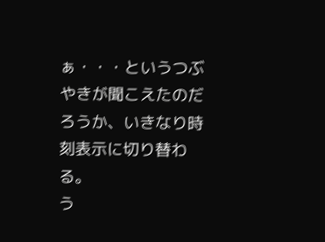ぁ・・・というつぶやきが聞こえたのだろうか、いきなり時刻表示に切り替わる。
う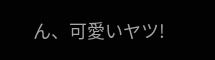ん、可愛いヤツ!